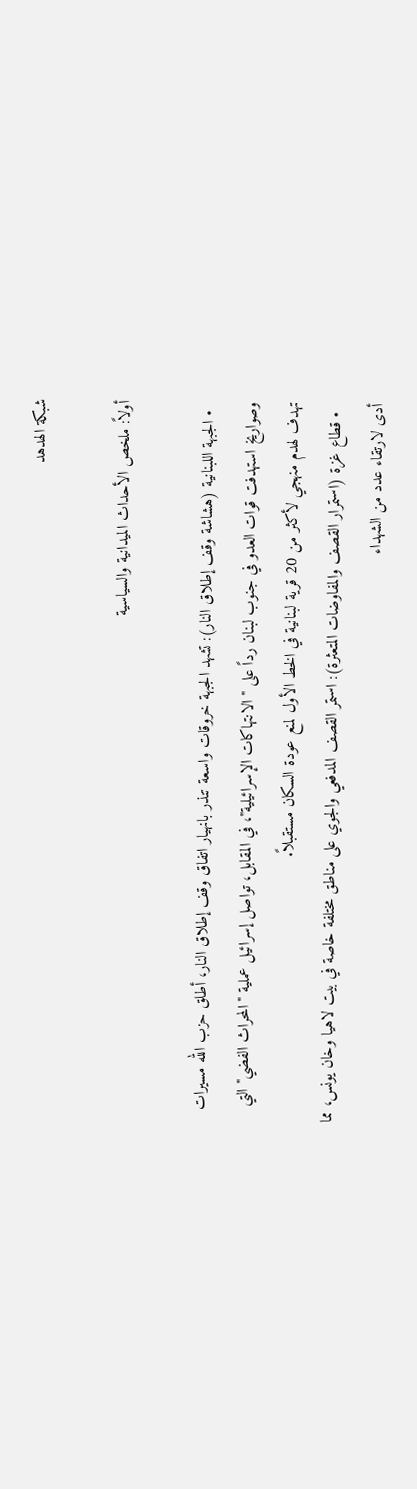شبكة الهدهد

أولاً: ملخص الأحداث الميدانية والسياسية

  • الجبهة اللبنانية (هشاشة وقف إطلاق النار): تشهد الجبهة خروقات واسعة تنذر بانهيار اتفاق وقف إطلاق النار، أطلق حزب الله مسيرات وصواريخ استهدفت قوات العدو في جنوب لبنان رداً على "الانتهاكات الإسرائيلية"، في المقابل، تواصل إسرائيل عملية "المحراث الفضي" التي تهدف لهدم منهجي لأكثر من 20 قرية لبنانية في الخط الأول لمنع عودة السكان مستقبلاً.
  • قطاع غزة (استمرار القصف والمفاوضات المتعثرة): استمر القصف المدفعي والجوي على مناطق مختلفة خاصة في بيت لاهيا وخان يونس، مما أدى لارتقاء عدد من الشهداء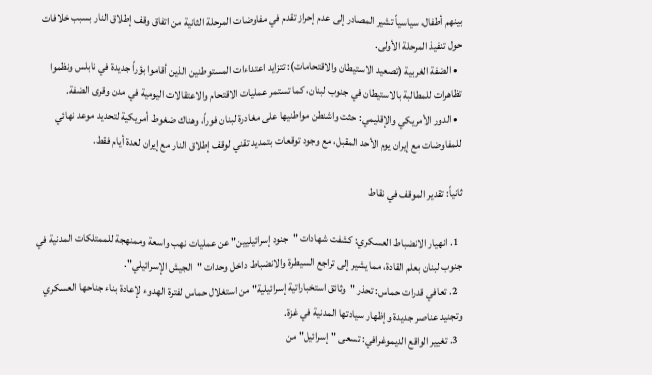بينهم أطفال، سياسياً تشير المصادر إلى عدم إحراز تقدم في مفاوضات المرحلة الثانية من اتفاق وقف إطلاق النار بسبب خلافات حول تنفيذ المرحلة الأولى.
  • الضفة الغربية (تصعيد الاستيطان والاقتحامات): تتزايد اعتداءات المستوطنين الذين أقاموا بؤراً جديدة في نابلس ونظموا تظاهرات للمطالبة بالاستيطان في جنوب لبنان، كما تستمر عمليات الاقتحام والاعتقالات اليومية في مدن وقرى الضفة.
  • الدور الأمريكي والإقليمي: حثت واشنطن مواطنيها على مغادرة لبنان فوراً، وهناك ضغوط أمريكية لتحديد موعد نهائي للمفاوضات مع إيران يوم الأحد المقبل، مع وجود توقعات بتمديد تقني لوقف إطلاق النار مع إيران لعدة أيام فقط.

ثانياً: تقدير الموقف في نقاط

  1. انهيار الانضباط العسكري: كشفت شهادات "جنود إسرائيليين" عن عمليات نهب واسعة وممنهجة للممتلكات المدنية في جنوب لبنان بعلم القادة، مما يشير إلى تراجع السيطرة والانضباط داخل وحدات "الجيش الإسرائيلي".
  2. تعافي قدرات حماس: تحذر "وثائق استخباراتية إسرائيلية" من استغلال حماس لفترة الهدوء لإعادة بناء جناحها العسكري وتجنيد عناصر جديدة وإظهار سيادتها المدنية في غزة.
  3. تغيير الواقع الديموغرافي: تسعى "إسرائيل" من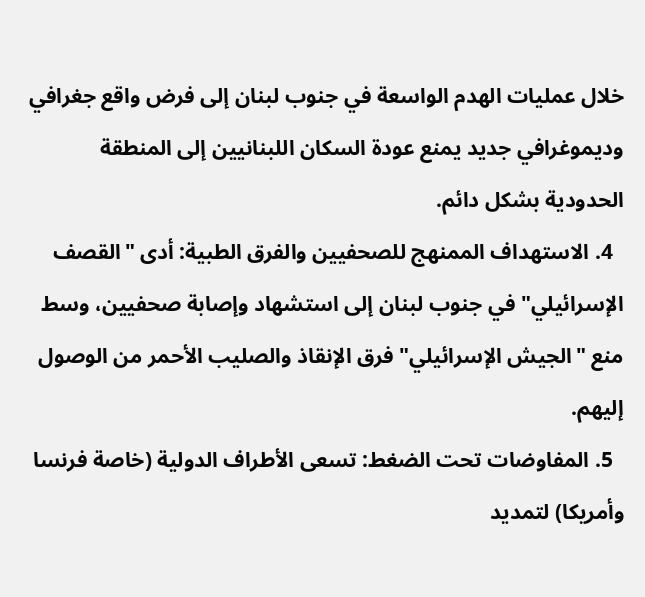خلال عمليات الهدم الواسعة في جنوب لبنان إلى فرض واقع جغرافي وديموغرافي جديد يمنع عودة السكان اللبنانيين إلى المنطقة الحدودية بشكل دائم.
  4. الاستهداف الممنهج للصحفيين والفرق الطبية: أدى "القصف الإسرائيلي" في جنوب لبنان إلى استشهاد وإصابة صحفيين، وسط منع "الجيش الإسرائيلي" فرق الإنقاذ والصليب الأحمر من الوصول إليهم.
  5. المفاوضات تحت الضغط: تسعى الأطراف الدولية (خاصة فرنسا وأمريكا) لتمديد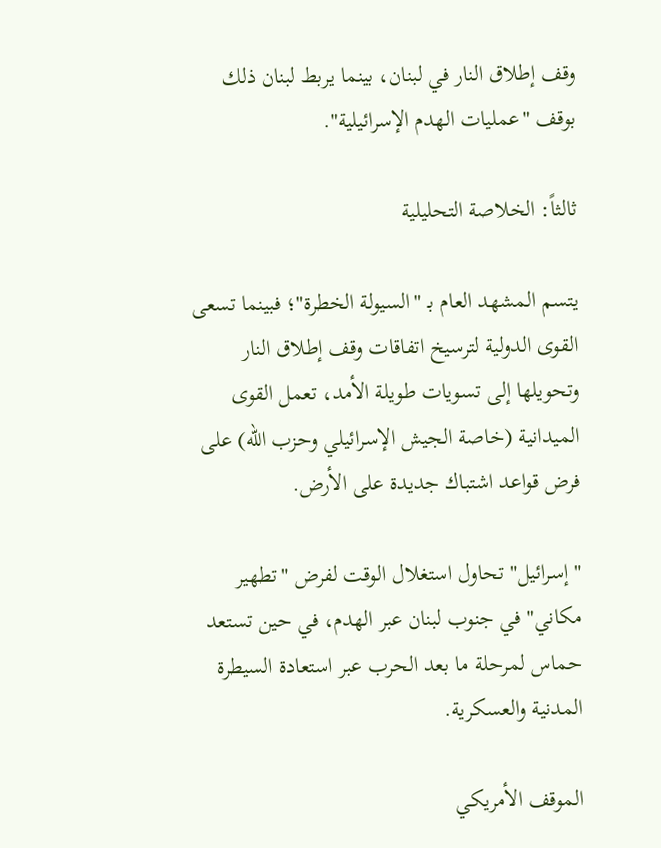وقف إطلاق النار في لبنان، بينما يربط لبنان ذلك بوقف "عمليات الهدم الإسرائيلية".

ثالثاً: الخلاصة التحليلية

يتسم المشهد العام بـ "السيولة الخطرة"؛ فبينما تسعى القوى الدولية لترسيخ اتفاقات وقف إطلاق النار وتحويلها إلى تسويات طويلة الأمد، تعمل القوى الميدانية (خاصة الجيش الإسرائيلي وحزب الله) على فرض قواعد اشتباك جديدة على الأرض.

"إسرائيل" تحاول استغلال الوقت لفرض "تطهير مكاني" في جنوب لبنان عبر الهدم، في حين تستعد حماس لمرحلة ما بعد الحرب عبر استعادة السيطرة المدنية والعسكرية.

الموقف الأمريكي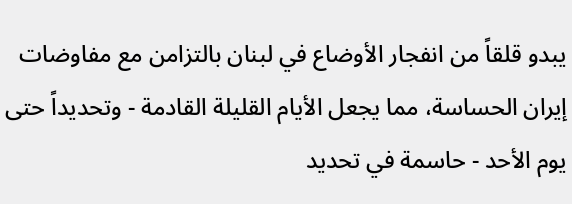يبدو قلقاً من انفجار الأوضاع في لبنان بالتزامن مع مفاوضات إيران الحساسة، مما يجعل الأيام القليلة القادمة - وتحديداً حتى يوم الأحد - حاسمة في تحديد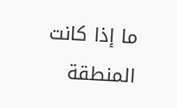ما إذا كانت المنطقة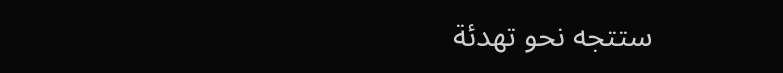ستتجه نحو تهدئة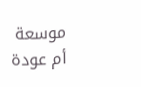موسعة أم عودة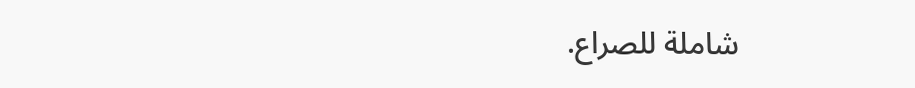شاملة للصراع.